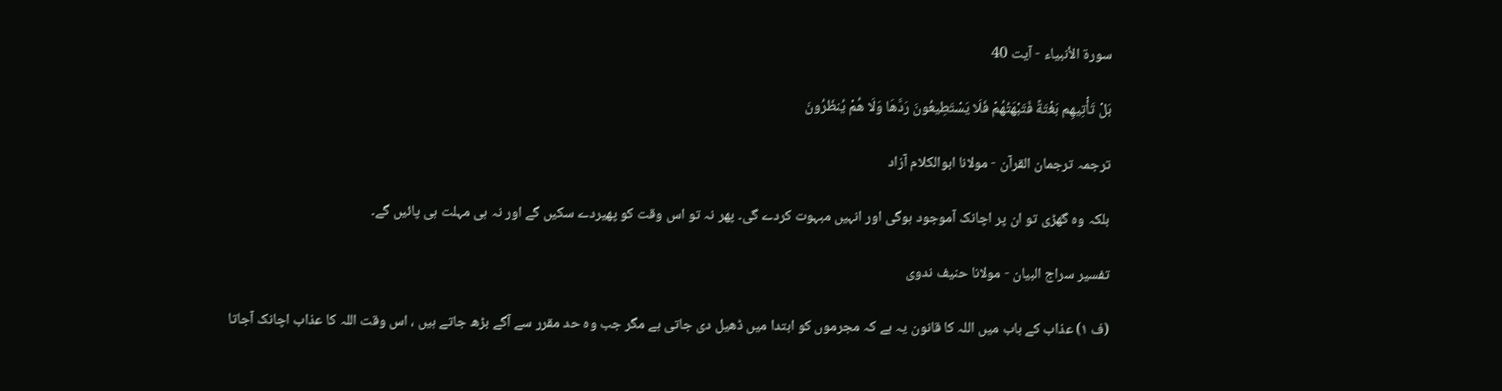سورة الأنبياء - آیت 40

بَلْ تَأْتِيهِم بَغْتَةً فَتَبْهَتُهُمْ فَلَا يَسْتَطِيعُونَ رَدَّهَا وَلَا هُمْ يُنظَرُونَ

ترجمہ ترجمان القرآن - مولانا ابوالکلام آزاد

بلکہ وہ گھڑی تو ان پر اچانک آموجود ہوگی اور انہیں مبہوت کردے گی۔ پھر نہ تو اس وقت کو پھیردے سکیں گے اور نہ ہی مہلت ہی پائیں گے۔

تفسیر سراج البیان - مولانا حنیف ندوی

(ف ١) عذاب کے باب میں اللہ کا قانون یہ ہے کہ مجرموں کو ابتدا میں ڈھیل دی جاتی ہے مگر جب وہ حد مقرر سے آگے بڑھ جاتے ہیں ، اس وقت اللہ کا عذاب اچانک آجاتا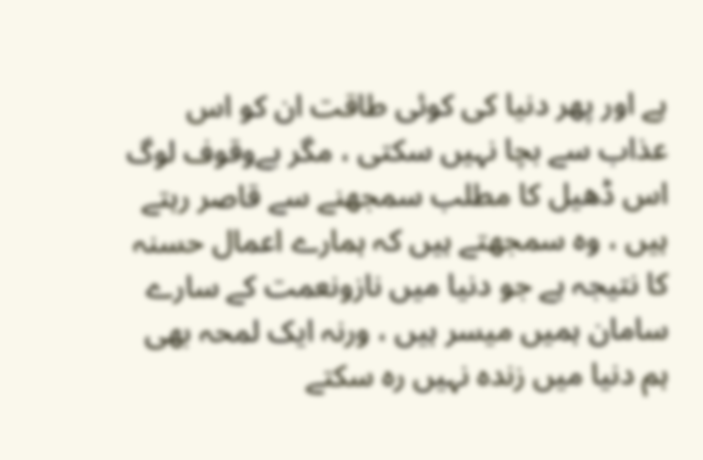ہے اور پھر دنیا کی کوئی طاقت ان کو اس عذاب سے بچا نہیں سکتی ، مگر بےوقوف لوگ اس ڈھیل کا مطلب سمجھنے سے قاصر رہتے ہیں ، وہ سمجھتے ہیں کہ ہمارے اعمال حسنہ کا نتیجہ ہے جو دنیا میں نازونعمت کے سارے سامان ہمیں میسر ہیں ، ورنہ ایک لمحہ بھی ہم دنیا میں زندہ نہیں رہ سکتے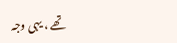تھے ، یہی وجہ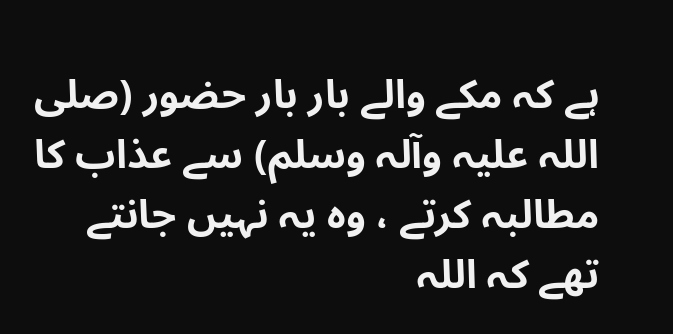ہے کہ مکے والے بار بار حضور (صلی اللہ علیہ وآلہ وسلم) سے عذاب کا مطالبہ کرتے ، وہ یہ نہیں جانتے تھے کہ اللہ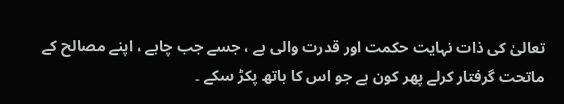تعالیٰ کی ذات نہایت حکمت اور قدرت والی ہے ، جسے جب چاہے ، اپنے مصالح کے ماتحت گرفتار کرلے پھر کون ہے جو اس کا ہاتھ پکڑ سکے ۔